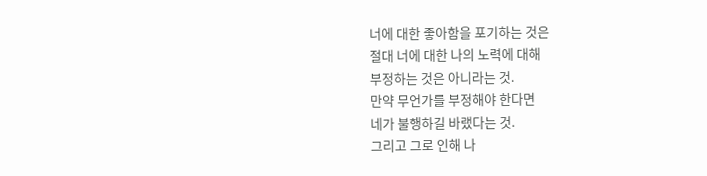너에 대한 좋아함을 포기하는 것은
절대 너에 대한 나의 노력에 대해
부정하는 것은 아니라는 것.
만약 무언가를 부정해야 한다면
네가 불행하길 바랬다는 것.
그리고 그로 인해 나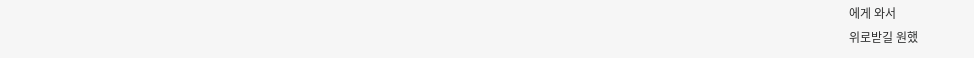에게 와서
위로받길 원했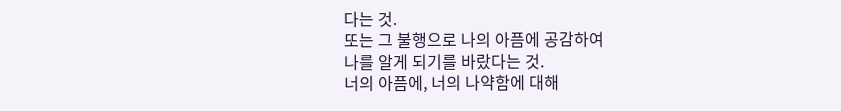다는 것.
또는 그 불행으로 나의 아픔에 공감하여
나를 알게 되기를 바랐다는 것.
너의 아픔에, 너의 나약함에 대해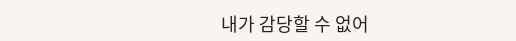내가 감당할 수 없어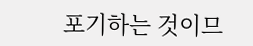포기하는 것이므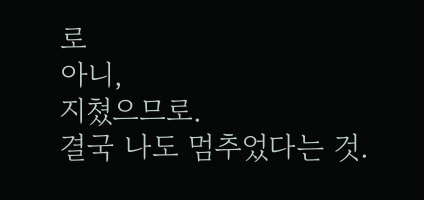로
아니,
지쳤으므로.
결국 나도 멈추었다는 것.